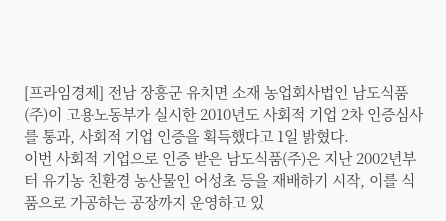[프라임경제] 전남 장흥군 유치면 소재 농업회사법인 남도식품(주)이 고용노동부가 실시한 2010년도 사회적 기업 2차 인증심사를 통과, 사회적 기업 인증을 획득했다고 1일 밝혔다.
이번 사회적 기업으로 인증 받은 남도식품(주)은 지난 2002년부터 유기농 친환경 농산물인 어성초 등을 재배하기 시작, 이를 식품으로 가공하는 공장까지 운영하고 있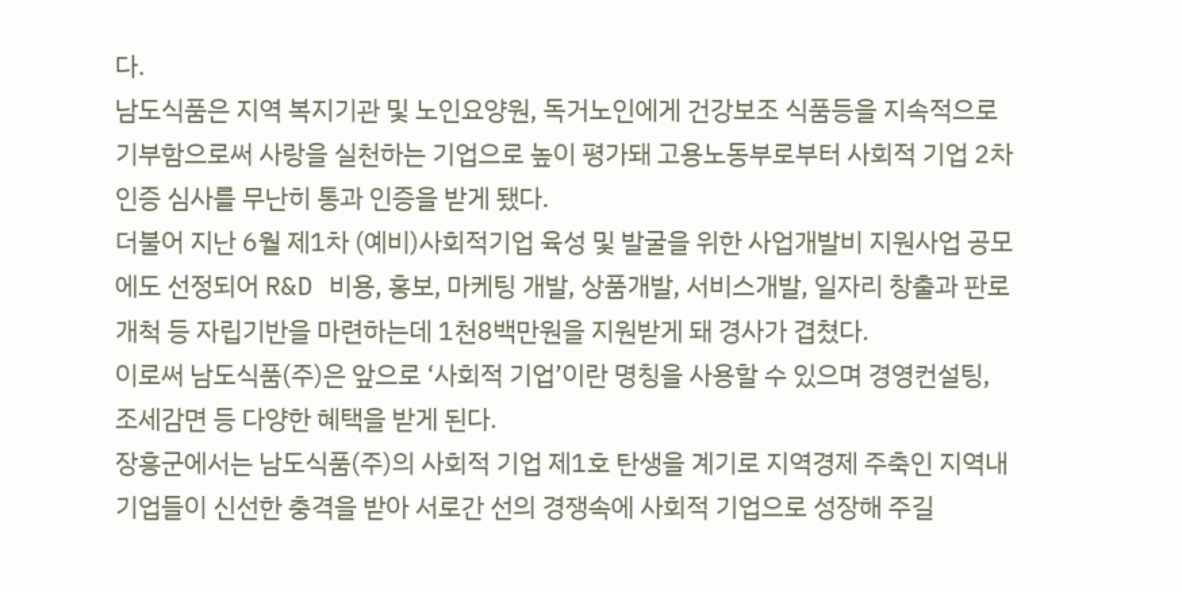다.
남도식품은 지역 복지기관 및 노인요양원, 독거노인에게 건강보조 식품등을 지속적으로 기부함으로써 사랑을 실천하는 기업으로 높이 평가돼 고용노동부로부터 사회적 기업 2차 인증 심사를 무난히 통과 인증을 받게 됐다.
더불어 지난 6월 제1차 (예비)사회적기업 육성 및 발굴을 위한 사업개발비 지원사업 공모에도 선정되어 R&D 비용, 홍보, 마케팅 개발, 상품개발, 서비스개발, 일자리 창출과 판로개척 등 자립기반을 마련하는데 1천8백만원을 지원받게 돼 경사가 겹쳤다.
이로써 남도식품(주)은 앞으로 ‘사회적 기업’이란 명칭을 사용할 수 있으며 경영컨설팅, 조세감면 등 다양한 혜택을 받게 된다.
장흥군에서는 남도식품(주)의 사회적 기업 제1호 탄생을 계기로 지역경제 주축인 지역내 기업들이 신선한 충격을 받아 서로간 선의 경쟁속에 사회적 기업으로 성장해 주길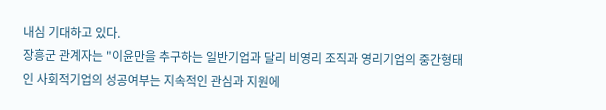내심 기대하고 있다.
장흥군 관계자는 "이윤만을 추구하는 일반기업과 달리 비영리 조직과 영리기업의 중간형태인 사회적기업의 성공여부는 지속적인 관심과 지원에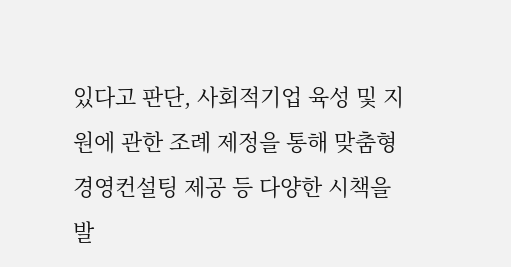있다고 판단, 사회적기업 육성 및 지원에 관한 조례 제정을 통해 맞춤형 경영컨설팅 제공 등 다양한 시책을 발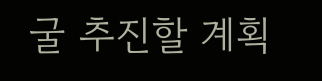굴 추진할 계획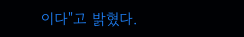이다"고 밝혔다.